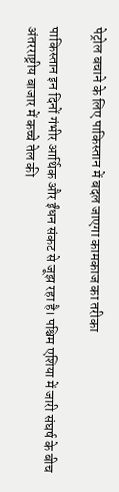पेट्रोल बचाने के लिए पाकिस्तान में बदल जाएगा कामकाज का तरीका

पाकिस्तान इन दिनों गंभीर आर्थिक और ईंधन संकट से जूझ रहा है। पश्चिम एशिया में जारी संघर्ष के बीच अंतरराष्ट्रीय बाजार में कच्चे तेल की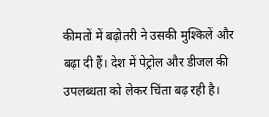कीमतों में बढ़ोतरी ने उसकी मुश्किलें और बढ़ा दी हैं। देश में पेट्रोल और डीजल की उपलब्धता को लेकर चिंता बढ़ रही है।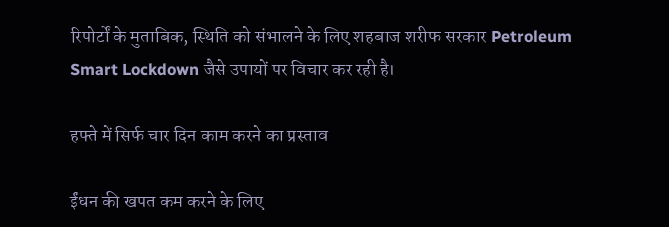रिपोर्टों के मुताबिक, स्थिति को संभालने के लिए शहबाज शरीफ सरकार Petroleum Smart Lockdown जैसे उपायों पर विचार कर रही है।

हफ्ते में सिर्फ चार दिन काम करने का प्रस्ताव

ईंधन की खपत कम करने के लिए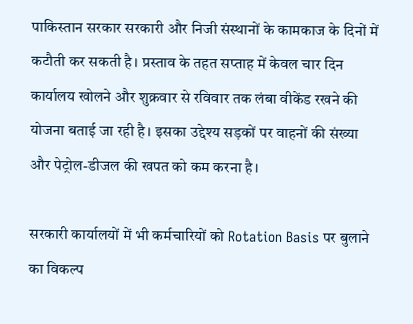पाकिस्तान सरकार सरकारी और निजी संस्थानों के कामकाज के दिनों में कटौती कर सकती है। प्रस्ताव के तहत सप्ताह में केवल चार दिन कार्यालय खोलने और शुक्रवार से रविवार तक लंबा वीकेंड रखने की योजना बताई जा रही है। इसका उद्देश्य सड़कों पर वाहनों की संख्या और पेट्रोल-डीजल की खपत को कम करना है।

सरकारी कार्यालयों में भी कर्मचारियों को Rotation Basis पर बुलाने का विकल्प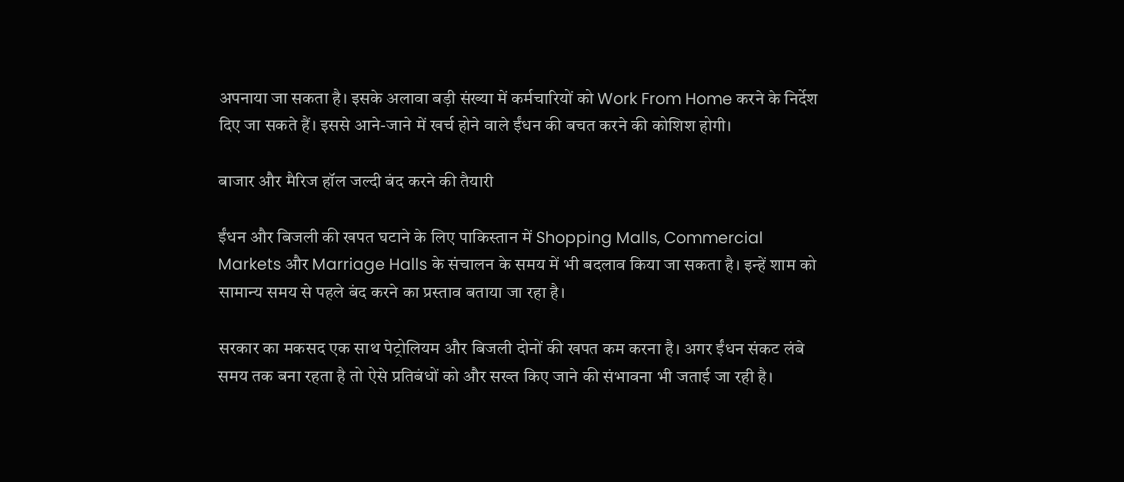अपनाया जा सकता है। इसके अलावा बड़ी संख्या में कर्मचारियों को Work From Home करने के निर्देश दिए जा सकते हैं। इससे आने-जाने में खर्च होने वाले ईंधन की बचत करने की कोशिश होगी।

बाजार और मैरिज हॉल जल्दी बंद करने की तैयारी

ईंधन और बिजली की खपत घटाने के लिए पाकिस्तान में Shopping Malls, Commercial Markets और Marriage Halls के संचालन के समय में भी बदलाव किया जा सकता है। इन्हें शाम को सामान्य समय से पहले बंद करने का प्रस्ताव बताया जा रहा है।

सरकार का मकसद एक साथ पेट्रोलियम और बिजली दोनों की खपत कम करना है। अगर ईंधन संकट लंबे समय तक बना रहता है तो ऐसे प्रतिबंधों को और सख्त किए जाने की संभावना भी जताई जा रही है।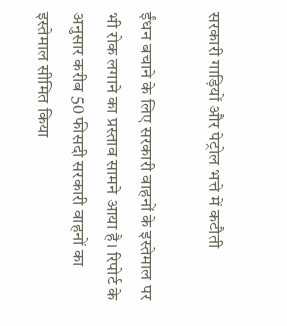सरकारी गाड़ियों और पेट्रोल भत्ते में कटौती

ईंधन बचाने के लिए सरकारी वाहनों के इस्तेमाल पर भी रोक लगाने का प्रस्ताव सामने आया है। रिपोर्ट के अनुसार करीब 50 फीसदी सरकारी वाहनों का इस्तेमाल सीमित किया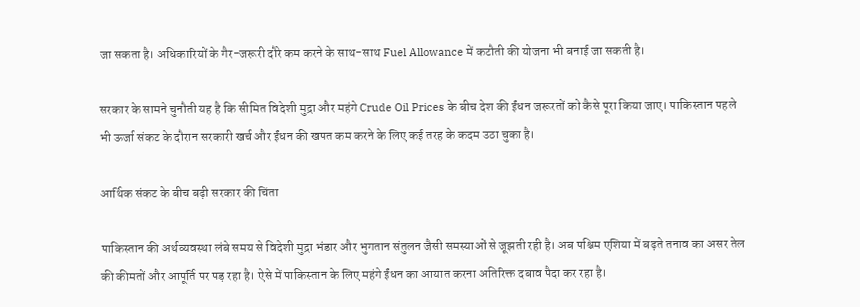जा सकता है। अधिकारियों के गैर-जरूरी दौरे कम करने के साथ-साथ Fuel Allowance में कटौती की योजना भी बनाई जा सकती है।

सरकार के सामने चुनौती यह है कि सीमित विदेशी मुद्रा और महंगे Crude Oil Prices के बीच देश की ईंधन जरूरतों को कैसे पूरा किया जाए। पाकिस्तान पहले भी ऊर्जा संकट के दौरान सरकारी खर्च और ईंधन की खपत कम करने के लिए कई तरह के कदम उठा चुका है।

आर्थिक संकट के बीच बढ़ी सरकार की चिंता

पाकिस्तान की अर्थव्यवस्था लंबे समय से विदेशी मुद्रा भंडार और भुगतान संतुलन जैसी समस्याओं से जूझती रही है। अब पश्चिम एशिया में बढ़ते तनाव का असर तेल की कीमतों और आपूर्ति पर पड़ रहा है। ऐसे में पाकिस्तान के लिए महंगे ईंधन का आयात करना अतिरिक्त दबाव पैदा कर रहा है।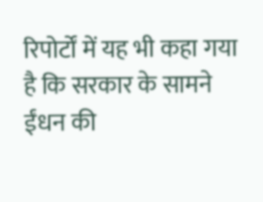रिपोर्टों में यह भी कहा गया है कि सरकार के सामने ईंधन की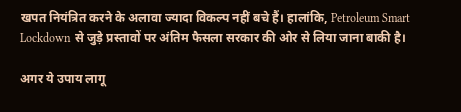खपत नियंत्रित करने के अलावा ज्यादा विकल्प नहीं बचे हैं। हालांकि, Petroleum Smart Lockdown से जुड़े प्रस्तावों पर अंतिम फैसला सरकार की ओर से लिया जाना बाकी है।

अगर ये उपाय लागू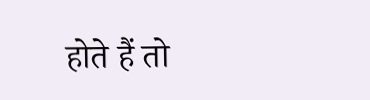होते हैं तो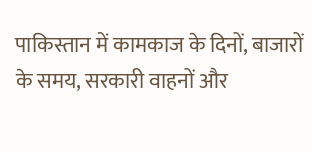पाकिस्तान में कामकाज के दिनों, बाजारों के समय, सरकारी वाहनों और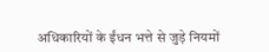अधिकारियों के ईंधन भत्ते से जुड़े नियमों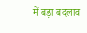में बड़ा बदलाव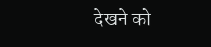देखने को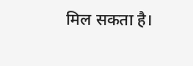मिल सकता है।